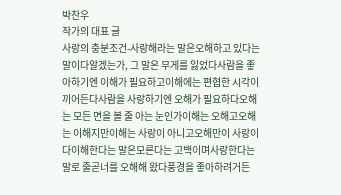박찬우
작가의 대표 글
사랑의 충분조건-사랑해라는 말은오해하고 있다는 말이다알겠는가, 그 말은 무게를 잃었다사람을 좋아하기엔 이해가 필요하고이해에는 편협한 시각이 끼어든다사람을 사랑하기엔 오해가 필요하다오해는 모든 면을 볼 줄 아는 눈인가이해는 오해고오해는 이해지만이해는 사랑이 아니고오해만이 사랑이다이해한다는 말은모른다는 고백이며사랑한다는 말로 줄곧너를 오해해 왔다풍경을 좋아하려거든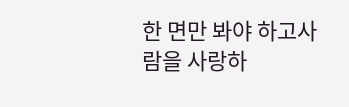한 면만 봐야 하고사람을 사랑하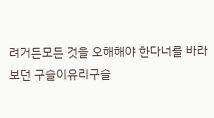려거든모든 것을 오해해야 한다너를 바라보던 구슬이유리구슬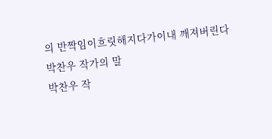의 반짝임이흐릿해지다가이내 깨져버린다
박찬우 작가의 말
박찬우 작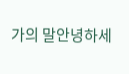가의 말안녕하세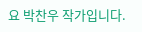요 박찬우 작가입니다.